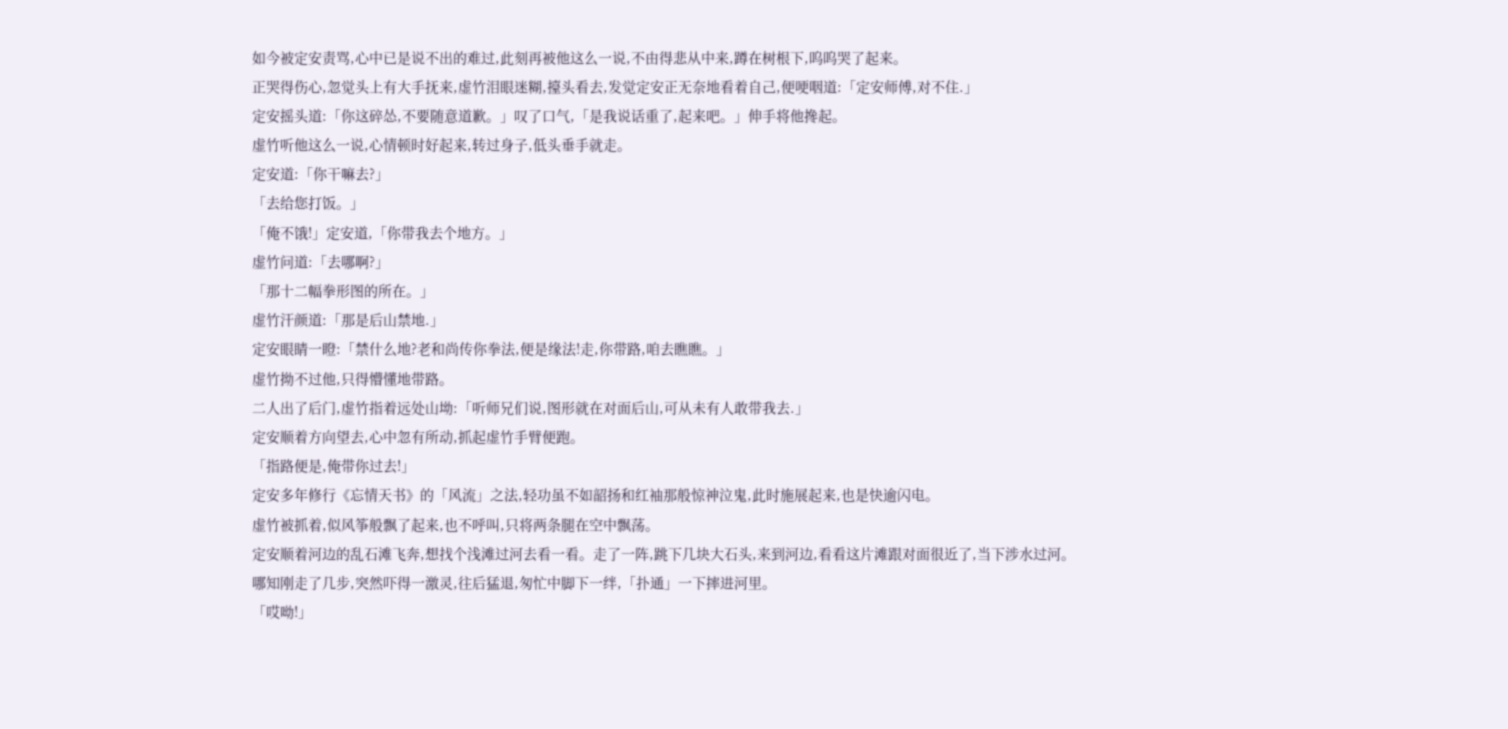如今被定安责骂,心中已是说不出的难过,此刻再被他这么一说,不由得悲从中来,蹲在树根下,呜呜哭了起来。
正哭得伤心,忽觉头上有大手抚来,虚竹泪眼迷糊,擡头看去,发觉定安正无奈地看着自己,便哽咽道:「定安师傅,对不住.」
定安摇头道:「你这碎怂,不要随意道歉。」叹了口气,「是我说话重了,起来吧。」伸手将他搀起。
虚竹听他这么一说,心情顿时好起来,转过身子,低头垂手就走。
定安道:「你干嘛去?」
「去给您打饭。」
「俺不饿!」定安道,「你带我去个地方。」
虚竹问道:「去哪啊?」
「那十二幅拳形图的所在。」
虚竹汗颜道:「那是后山禁地.」
定安眼睛一瞪:「禁什么地?老和尚传你拳法,便是缘法!走,你带路,咱去瞧瞧。」
虚竹拗不过他,只得懵懂地带路。
二人出了后门,虚竹指着远处山坳:「听师兄们说,图形就在对面后山,可从未有人敢带我去.」
定安顺着方向望去,心中忽有所动,抓起虚竹手臂便跑。
「指路便是,俺带你过去!」
定安多年修行《忘情天书》的「风流」之法,轻功虽不如韶扬和红袖那般惊神泣鬼,此时施展起来,也是快逾闪电。
虚竹被抓着,似风筝般飘了起来,也不呼叫,只将两条腿在空中飘荡。
定安顺着河边的乱石滩飞奔,想找个浅滩过河去看一看。走了一阵,跳下几块大石头,来到河边,看看这片滩跟对面很近了,当下涉水过河。
哪知刚走了几步,突然吓得一激灵,往后猛退,匆忙中脚下一绊,「扑通」一下摔进河里。
「哎呦!」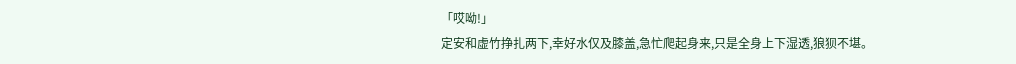「哎呦!」
定安和虚竹挣扎两下,幸好水仅及膝盖,急忙爬起身来,只是全身上下湿透,狼狈不堪。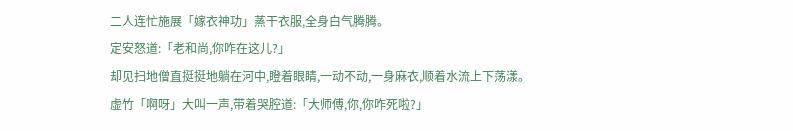二人连忙施展「嫁衣神功」蒸干衣服,全身白气腾腾。
定安怒道:「老和尚,你咋在这儿?」
却见扫地僧直挺挺地躺在河中,瞪着眼睛,一动不动,一身麻衣,顺着水流上下荡漾。
虚竹「啊呀」大叫一声,带着哭腔道:「大师傅,你,你咋死啦?」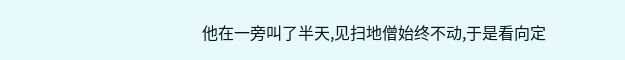他在一旁叫了半天,见扫地僧始终不动,于是看向定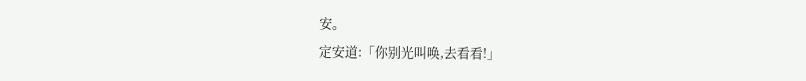安。
定安道:「你别光叫唤,去看看!」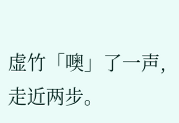虚竹「噢」了一声,走近两步。